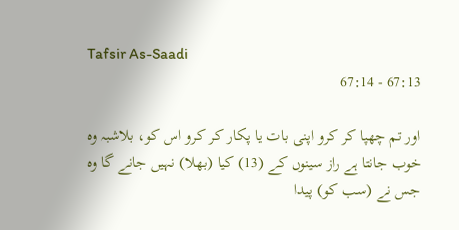Tafsir As-Saadi
67:13 - 67:14

اور تم چھپا کر کرو اپنی بات یا پکار کر کرو اس کو، بلاشبہ وہ خوب جانتا ہے راز سینوں کے (13) کیا (بھلا) نہیں جانے گا وہ جس نے (سب کو) پیدا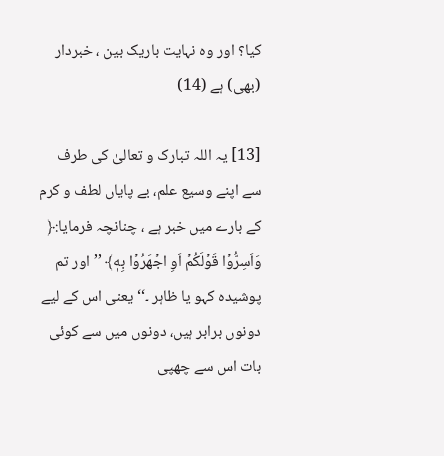کیا؟ اور وہ نہایت باریک بین ، خبردار (بھی) ہے (14)

[13] یہ اللہ تبارک و تعالیٰ کی طرف سے اپنے وسیع علم، بے پایاں لطف و کرم کے بارے میں خبر ہے ، چنانچہ فرمایا:﴿ وَاَسِرُّوۡا قَوۡلَكُمۡ اَوِ اجۡهَرُوۡا بِهٖ﴾ ’’اور تم پوشیدہ کہو یا ظاہر ۔‘‘ یعنی اس کے لیے دونوں برابر ہیں، دونوں میں سے کوئی بات اس سے چھپی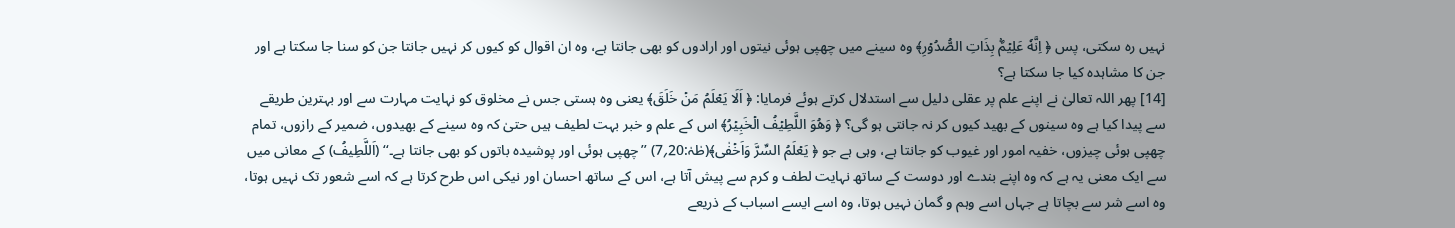نہیں رہ سکتی، پس ﴿ اِنَّهٗ عَلِيۡمٌۢ بِذَاتِ الصُّدُوۡرِ﴾ وہ سینے میں چھپی ہوئی نیتوں اور ارادوں کو بھی جانتا ہے، وہ ان اقوال کو کیوں کر نہیں جانتا جن کو سنا جا سکتا ہے اور جن کا مشاہدہ کیا جا سکتا ہے؟
[14] پھر اللہ تعالیٰ نے اپنے علم پر عقلی دلیل سے استدلال کرتے ہوئے فرمایا: ﴿ اَلَا يَعۡلَمُ مَنۡ خَلَقَ﴾ یعنی وہ ہستی جس نے مخلوق کو نہایت مہارت سے اور بہترین طریقے سے پیدا کیا ہے وہ سینوں کے بھید کیوں کر نہ جانتی ہو گی؟ ﴿ وَهُوَ اللَّطِيۡفُ الۡخَبِيۡرُ﴾ اس کے علم و خبر بہت لطیف ہیں حتیٰ کہ وہ سینے کے بھیدوں، ضمیر کے رازوں، تمام چھپی ہوئی چیزوں، خفیہ امور اور غیوب کو جانتا ہے، وہی ہے جو ﴿ يَعۡلَمُ السِّرَّ وَاَخۡفٰى﴾(طٰہٰ:20؍7) ’’چھپی ہوئی اور پوشیدہ باتوں کو بھی جانتا ہے۔‘‘ (اَللَّطِیفُ) کے معانی میں سے ایک معنی یہ ہے کہ وہ اپنے بندے اور دوست کے ساتھ نہایت لطف و کرم سے پیش آتا ہے، اس کے ساتھ احسان اور نیکی اس طرح کرتا ہے کہ اسے شعور تک نہیں ہوتا، وہ اسے شر سے بچاتا ہے جہاں اسے وہم و گمان نہیں ہوتا، وہ اسے ایسے اسباب کے ذریعے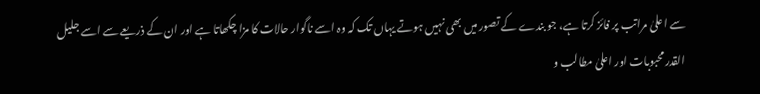سے اعلیٰ مراتب پر فائز کرتا ہے، جو بندے کے تصور میں بھی نہیں ہوتے یہاں تک کہ وہ اسے ناگوار حالات کا مزا چکھاتا ہے اور ان کے ذریعے سے اسے جلیل القدر محبوبات اور اعلیٰ مطالب و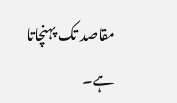مقاصد تک پہنچاتا ہے۔